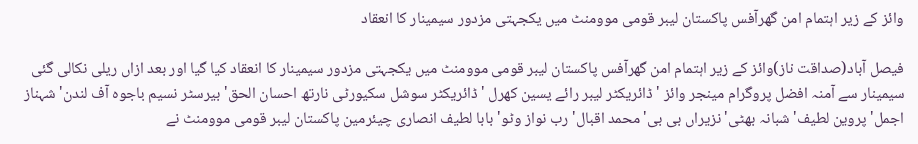وائز کے زیر اہتمام امن گھرآفس پاکستان لیبر قومی موومنٹ میں یکجہتی مزدور سیمینار کا انعقاد

فیصل آباد(صداقت ناز)وائز کے زیر اہتمام امن گھرآفس پاکستان لیبر قومی موومنٹ میں یکجہتی مزدور سیمینار کا انعقاد کیا گیا اور بعد ازاں ریلی نکالی گئی سیمینار سے آمنہ افضل پروگرام مینجر وائز ' ڈائریکٹر لیبر رائے یسین کھرل ' ڈائریکٹر سوشل سکیورٹی نارتھ احسان الحق'بیرسٹر نسیم باجوہ آف لندن'شہناز اجمل'پروین لطیف'شبانہ بھٹی'نزیراں بی بی'محمد اقبال'رب نواز وٹو' بابا لطیف انصاری چیئرمین پاکستان لیبر قومی موومنٹ نے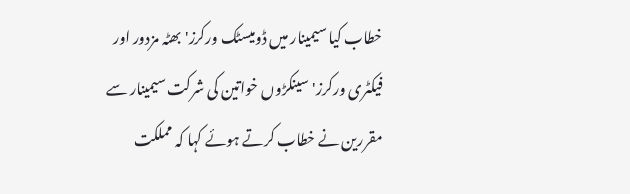خطاب کیا سیمینار میں ڈومیسٹک ورکرز'بھٹہ مزدور اور فیکٹری ورکرز' سینکڑوں خواتین کی شرکت سیمینار سے مقررین نے خطاب کرتے ہوئے کہا کہ مملکت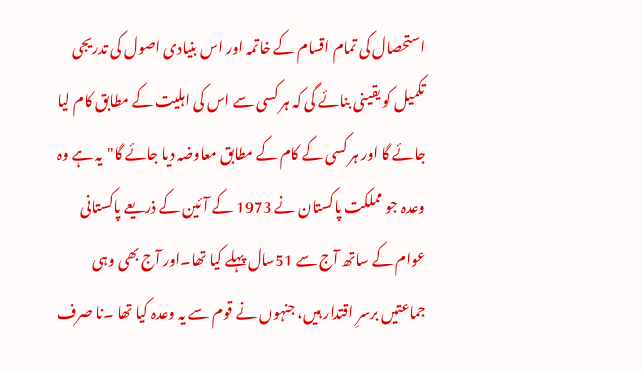استحصال کی تمام اقسام کے خاتمہ اور اس بنیادی اصول کی تدریجی تکمیل کو یقینی بنائے گی کہ ہر کسی سے اس کی اہلیت کے مطابق کام لیا جائے گا اور ہر کسی کے کام کے مطابق معاوضہ دیا جائے گا"یہ ہے وہ وعدہ جو مملکت پاکستان نے 1973 کے آئین کے ذریعے پاکستانی عوام کے ساتھ آج سے 51سال پہلے کیا تھا۔اور آج بھی وہی جماعتیں برسرِ اقتدار ہیں، جنہوں نے قوم سے یہ وعدہ کیا تھا ۔نا صرف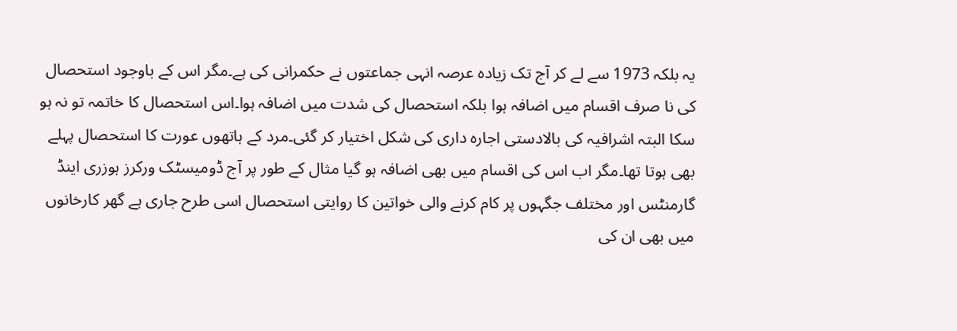یہ بلکہ 1973 سے لے کر آج تک زیادہ عرصہ انہی جماعتوں نے حکمرانی کی ہے۔مگر اس کے باوجود استحصال کی نا صرف اقسام میں اضافہ ہوا بلکہ استحصال کی شدت میں اضافہ ہوا۔اس استحصال کا خاتمہ تو نہ ہو سکا البتہ اشرافیہ کی بالادستی اجارہ داری کی شکل اختیار کر گئی۔مرد کے ہاتھوں عورت کا استحصال پہلے بھی ہوتا تھا۔مگر اب اس کی اقسام میں بھی اضافہ ہو گیا مثال کے طور پر آج ڈومیسٹک ورکرز ہوزری اینڈ گارمنٹس اور مختلف جگہوں پر کام کرنے والی خواتین کا روایتی استحصال اسی طرح جاری ہے گھر کارخانوں میں بھی ان کی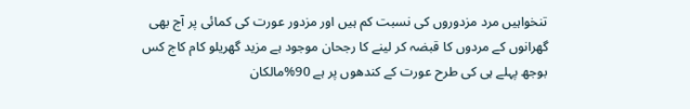تنخواہیں مرد مزدوروں کی نسبت کم ہیں اور مزدور عورت کی کمائی پر آج بھی گھرانوں کے مردوں کا قبضہ کر لینے کا رجحان موجود ہے مزید گھریلو کام کاج کس بوجھ پہلے ہی کی طرح عورت کے کندھوں پر ہے 90%مالکان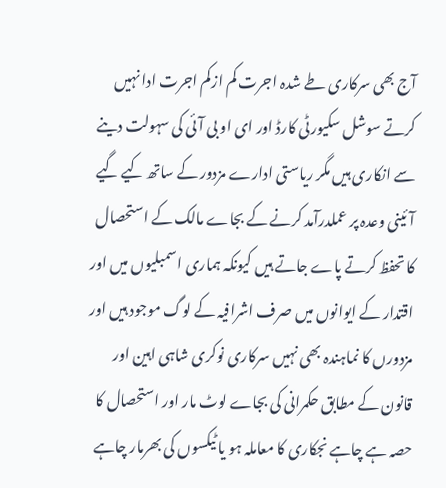آج بھی سرکاری طے شدہ اجرت کم ازکم اجرت ادا نہیں کرتے سوشل سکیورٹی کارڈ اور ای او بی آئی کی سہولت دینے سے انکاری ہیں مگر ریاستی ادارے مزدور کے ساتھ کیے گیے آئینی وعدہ پر عملدرآمد کرنے کے بجاے مالک کے استحصال کا تحفظ کرتے پاے جاتے ہیں کیونکہ ہماری اسمبلیوں میں اور اقتدار کے ایوانوں میں صرف اشرافیہ کے لوگ موجود ہیں اور مزدورں کا نماہندہ بھی نہیں سرکاری نوکری شاہی اہین اور قانون کے مطابق حکمرانی کی بجاے لوٹ مار اور استحصال کا حصہ ہے چاہے نجکاری کا معاملہ ہو یا ٹیکسوں کی بھرمار چاہے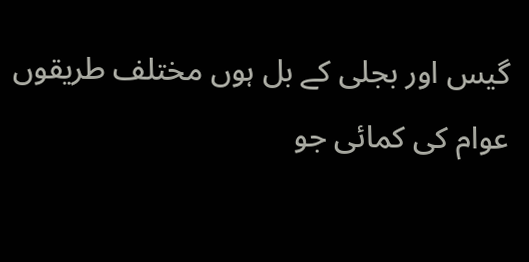گیس اور بجلی کے بل ہوں مختلف طریقوں عوام کی کمائی جو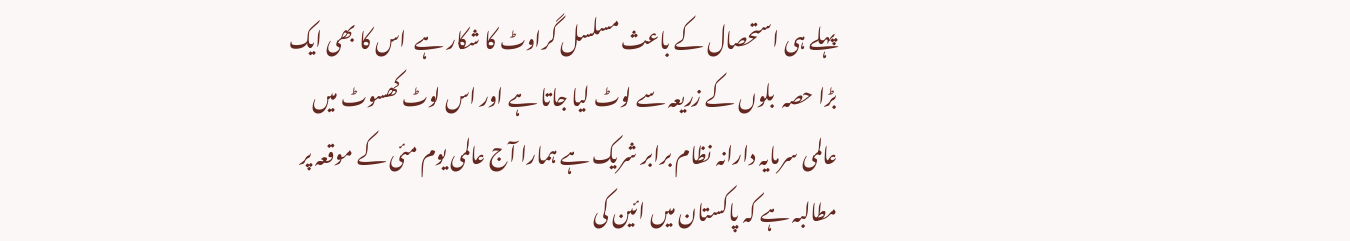پہلے ہی استحصال کے باعث مسلسل گراوٹ کا شکار ہے  اس کا بھی ایک بڑا حصہ  بلوں کے زریعہ سے لوٹ لیا جاتا ہے اور اس لوٹ کھسوٹ میں عالمی سرمایہ دارانہ نظام برابر شریک ہے ہمارا آج عالمی یوم مئی کے موقعہ پر مطالبہ ہے کہ پاکستان میں ائین کی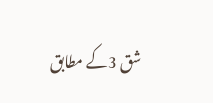شق 3کے مطابق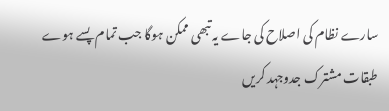سارے نظام کی اصلاح کی جاے یہ تبھی ممکن ہوگا جب تمام پسے ہوے طبقات مشترک جدوجہد کریں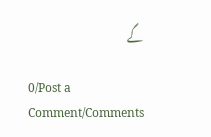گے

0/Post a Comment/Comments